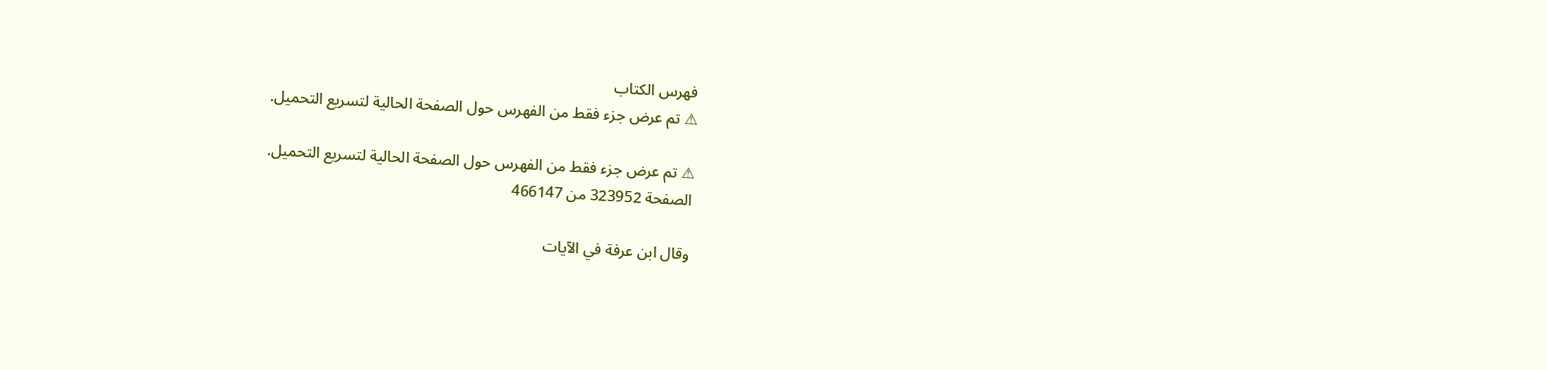فهرس الكتاب
⚠ تم عرض جزء فقط من الفهرس حول الصفحة الحالية لتسريع التحميل.

⚠ تم عرض جزء فقط من الفهرس حول الصفحة الحالية لتسريع التحميل.
الصفحة 323952 من 466147

وقال ابن عرفة في الآيات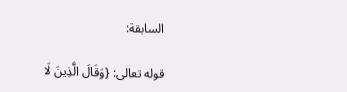السابقة:

قوله تعالى: {وَقَالَ الَّذِينَ لَا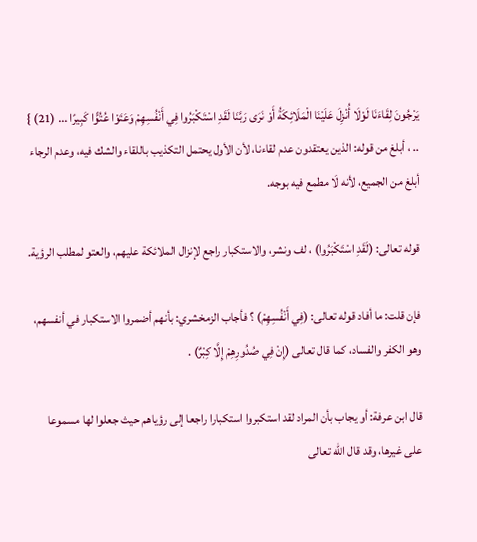يَرْجُونَ لِقَاءَنَا لَوْلَا أُنْزِلَ عَلَيْنَا الْمَلَائِكَةُ أَوْ نَرَى رَبَّنَا لَقَدِ اسْتَكْبَرُوا فِي أَنْفُسِهِمْ وَعَتَوْا عُتُوًّا كَبِيرًا ... (21) } .. ، أبلغ من قوله: الذين يعتقدون عدم لقاءنا، لأن الأول يحتمل التكذيب باللقاء والشك فيه، وعدم الرجاء أبلغ من الجميع، لأنه لَا مطمع فيه بوجه.

قوله تعالى: (لَقَدِ اسْتَكْبَرُوا) ، لف ونشر، والاستكبار راجع لإنزال الملائكة عليهم، والعتو لمطلب الرؤية.

فإن قلت: ما أفاد قوله تعالى: (فِي أَنْفُسِهِمْ) ؟ فأجاب الزمخشري: بأنهم أضمروا الاستكبار في أنفسهم، وهو الكفر والفساد، كما قال تعالى (إِنْ فِي صُدُورِهِمْ إِلَّا كِبْرٌ) .

قال ابن عرفة: أو يجاب بأن المراد لقد استكبروا استكبارا راجعا إلى رؤياهم حيث جعلوا لها مسموعا على غيرها، وقد قال الله تعالى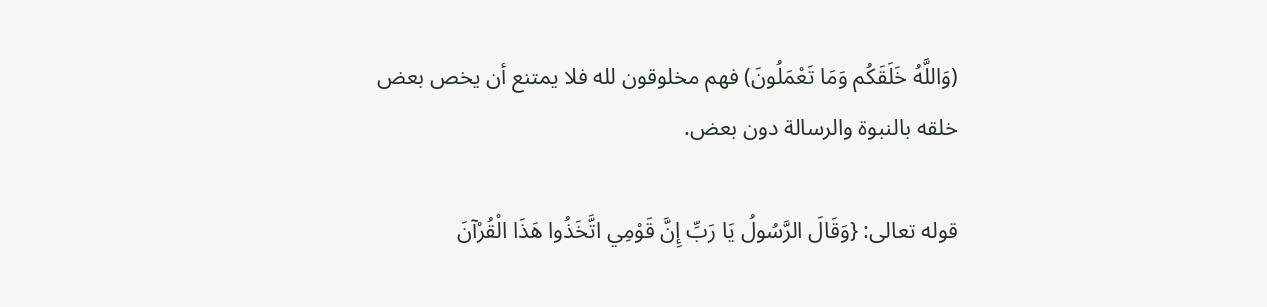(وَاللَّهُ خَلَقَكُم وَمَا تَعْمَلُونَ) فهم مخلوقون لله فلا يمتنع أن يخص بعض خلقه بالنبوة والرسالة دون بعض.

قوله تعالى: {وَقَالَ الرَّسُولُ يَا رَبِّ إِنَّ قَوْمِي اتَّخَذُوا هَذَا الْقُرْآنَ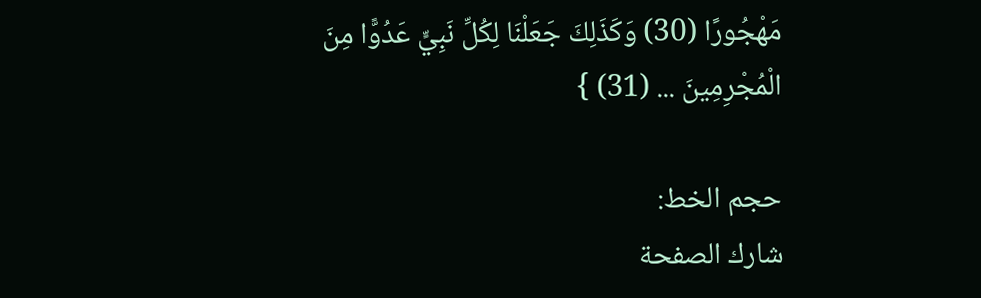مَهْجُورًا (30) وَكَذَلِكَ جَعَلْنَا لِكُلِّ نَبِيٍّ عَدُوًّا مِنَ الْمُجْرِمِينَ ... (31) }

حجم الخط:
شارك الصفحة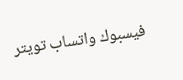فيسبوك واتساب تويتر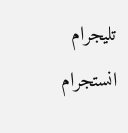تليجرام انستجرام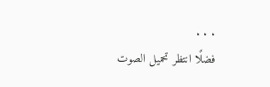. . .
فضلًا انتظر تحميل الصوت